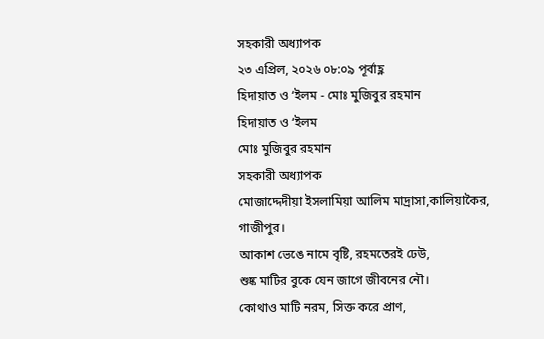সহকারী অধ্যাপক
২৩ এপ্রিল, ২০২৬ ০৮:০৯ পূর্বাহ্ণ
হিদায়াত ও ‘ইলম - মোঃ মুজিবুর রহমান
হিদায়াত ও ‘ইলম
মোঃ মুজিবুর রহমান
সহকারী অধ্যাপক
মোজাদ্দেদীয়া ইসলামিয়া আলিম মাদ্রাসা,কালিয়াকৈর, গাজীপুর।
আকাশ ভেঙে নামে বৃষ্টি, রহমতেরই ঢেউ,
শুষ্ক মাটির বুকে যেন জাগে জীবনের নৌ।
কোথাও মাটি নরম, সিক্ত করে প্রাণ,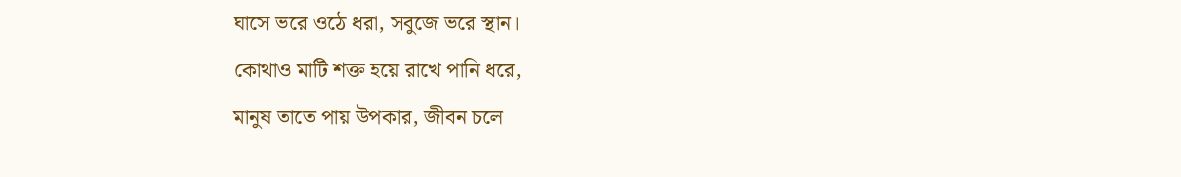ঘাসে ভরে ওঠে ধরা, সবুজে ভরে স্থান।
কোথাও মাটি শক্ত হয়ে রাখে পানি ধরে,
মানুষ তাতে পায় উপকার, জীবন চলে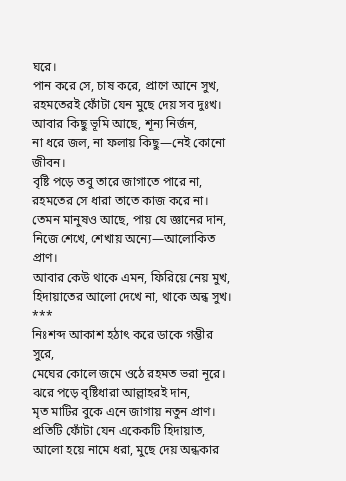ঘরে।
পান করে সে, চাষ করে, প্রাণে আনে সুখ,
রহমতেরই ফোঁটা যেন মুছে দেয় সব দুঃখ।
আবার কিছু ভূমি আছে, শূন্য নির্জন,
না ধরে জল, না ফলায় কিছু—নেই কোনো জীবন।
বৃষ্টি পড়ে তবু তারে জাগাতে পারে না,
রহমতের সে ধারা তাতে কাজ করে না।
তেমন মানুষও আছে, পায় যে জ্ঞানের দান,
নিজে শেখে, শেখায় অন্যে—আলোকিত প্রাণ।
আবার কেউ থাকে এমন, ফিরিয়ে নেয় মুখ,
হিদায়াতের আলো দেখে না, থাকে অন্ধ সুখ।
***
নিঃশব্দ আকাশ হঠাৎ করে ডাকে গম্ভীর সুরে,
মেঘের কোলে জমে ওঠে রহমত ভরা নূরে।
ঝরে পড়ে বৃষ্টিধারা আল্লাহরই দান,
মৃত মাটির বুকে এনে জাগায় নতুন প্রাণ।
প্রতিটি ফোঁটা যেন একেকটি হিদায়াত,
আলো হয়ে নামে ধরা, মুছে দেয় অন্ধকার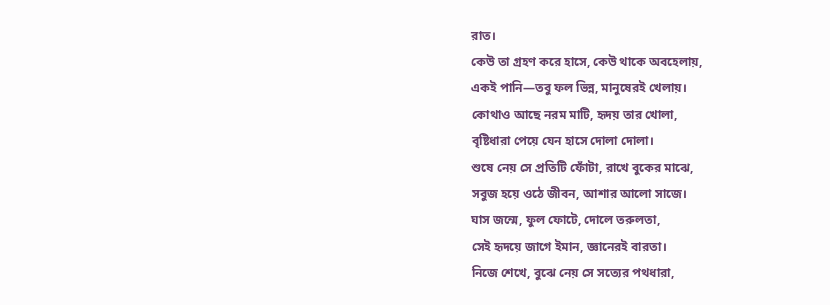রাত।
কেউ তা গ্রহণ করে হাসে, কেউ থাকে অবহেলায়,
একই পানি—তবু ফল ভিন্ন, মানুষেরই খেলায়।
কোথাও আছে নরম মাটি, হৃদয় তার খোলা,
বৃষ্টিধারা পেয়ে যেন হাসে দোলা দোলা।
শুষে নেয় সে প্রতিটি ফোঁটা, রাখে বুকের মাঝে,
সবুজ হয়ে ওঠে জীবন, আশার আলো সাজে।
ঘাস জন্মে, ফুল ফোটে, দোলে তরুলতা,
সেই হৃদয়ে জাগে ইমান, জ্ঞানেরই বারতা।
নিজে শেখে, বুঝে নেয় সে সত্যের পথধারা,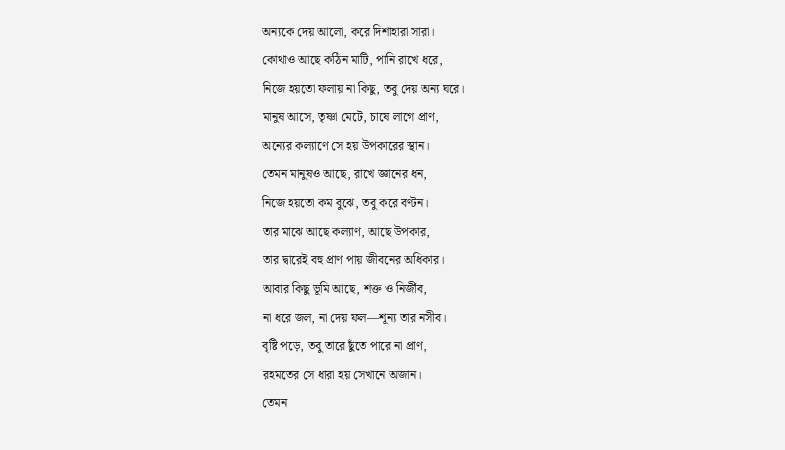অন্যকে দেয় আলো, করে দিশাহারা সারা।
কোথাও আছে কঠিন মাটি, পানি রাখে ধরে,
নিজে হয়তো ফলায় না কিছু, তবু দেয় অন্য ঘরে।
মানুষ আসে, তৃষ্ণা মেটে, চাষে লাগে প্রাণ,
অন্যের কল্যাণে সে হয় উপকারের স্থান।
তেমন মানুষও আছে, রাখে জ্ঞানের ধন,
নিজে হয়তো কম বুঝে, তবু করে বণ্টন।
তার মাঝে আছে কল্যাণ, আছে উপকার,
তার দ্বারেই বহু প্রাণ পায় জীবনের অধিকার।
আবার কিছু ভূমি আছে, শক্ত ও নির্জীব,
না ধরে জল, না দেয় ফল—শূন্য তার নসীব।
বৃষ্টি পড়ে, তবু তারে ছুঁতে পারে না প্রাণ,
রহমতের সে ধারা হয় সেখানে অজান।
তেমন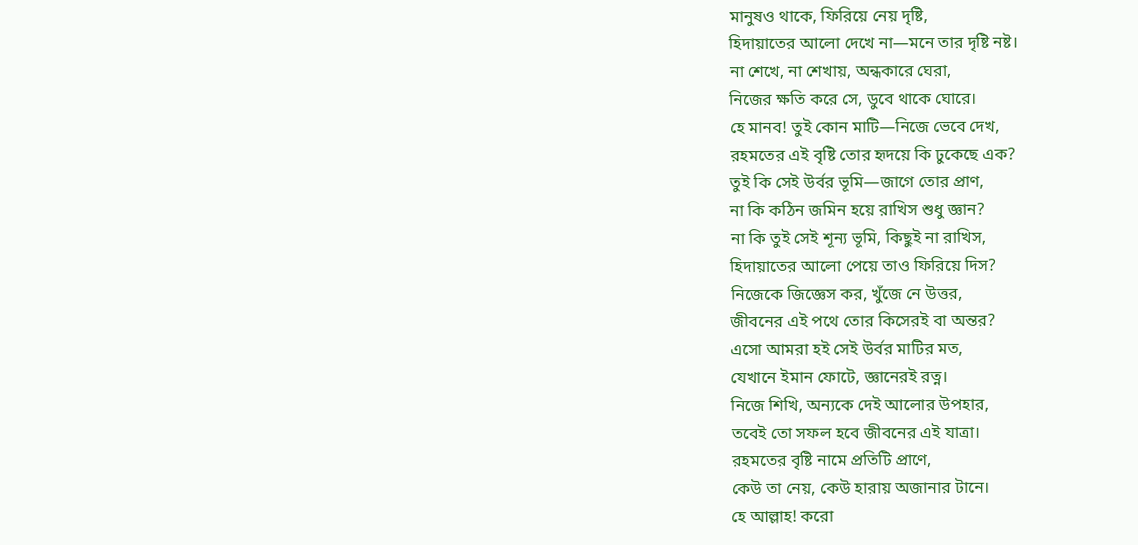মানুষও থাকে, ফিরিয়ে নেয় দৃষ্টি,
হিদায়াতের আলো দেখে না—মনে তার দৃষ্টি নষ্ট।
না শেখে, না শেখায়, অন্ধকারে ঘেরা,
নিজের ক্ষতি করে সে, ডুবে থাকে ঘোরে।
হে মানব! তুই কোন মাটি—নিজে ভেবে দেখ,
রহমতের এই বৃষ্টি তোর হৃদয়ে কি ঢুকেছে এক?
তুই কি সেই উর্বর ভূমি—জাগে তোর প্রাণ,
না কি কঠিন জমিন হয়ে রাখিস শুধু জ্ঞান?
না কি তুই সেই শূন্য ভূমি, কিছুই না রাখিস,
হিদায়াতের আলো পেয়ে তাও ফিরিয়ে দিস?
নিজেকে জিজ্ঞেস কর, খুঁজে নে উত্তর,
জীবনের এই পথে তোর কিসেরই বা অন্তর?
এসো আমরা হই সেই উর্বর মাটির মত,
যেখানে ইমান ফোটে, জ্ঞানেরই রত্ন।
নিজে শিখি, অন্যকে দেই আলোর উপহার,
তবেই তো সফল হবে জীবনের এই যাত্রা।
রহমতের বৃষ্টি নামে প্রতিটি প্রাণে,
কেউ তা নেয়, কেউ হারায় অজানার টানে।
হে আল্লাহ! করো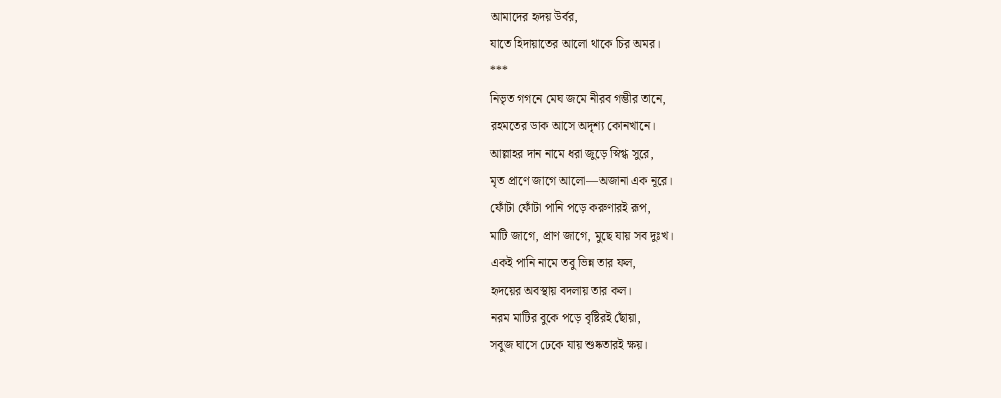আমাদের হৃদয় উর্বর,
যাতে হিদায়াতের আলো থাকে চির অমর।
***
নিভৃত গগনে মেঘ জমে নীরব গম্ভীর তানে,
রহমতের ডাক আসে অদৃশ্য কোনখানে।
আল্লাহর দান নামে ধরা জুড়ে স্নিগ্ধ সুরে,
মৃত প্রাণে জাগে আলো—অজানা এক নূরে।
ফোঁটা ফোঁটা পানি পড়ে করুণারই রূপ,
মাটি জাগে, প্রাণ জাগে, মুছে যায় সব দুঃখ।
একই পানি নামে তবু ভিন্ন তার ফল,
হৃদয়ের অবস্থায় বদলায় তার কল।
নরম মাটির বুকে পড়ে বৃষ্টিরই ছোঁয়া,
সবুজ ঘাসে ঢেকে যায় শুষ্কতারই ক্ষয়।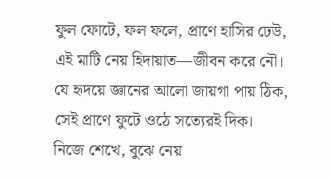ফুল ফোটে, ফল ফলে, প্রাণে হাসির ঢেউ,
এই মাটি নেয় হিদায়াত—জীবন করে নৌ।
যে হৃদয়ে জ্ঞানের আলো জায়গা পায় ঠিক,
সেই প্রাণে ফুটে ওঠে সত্যেরই দিক।
নিজে শেখে, বুঝে নেয়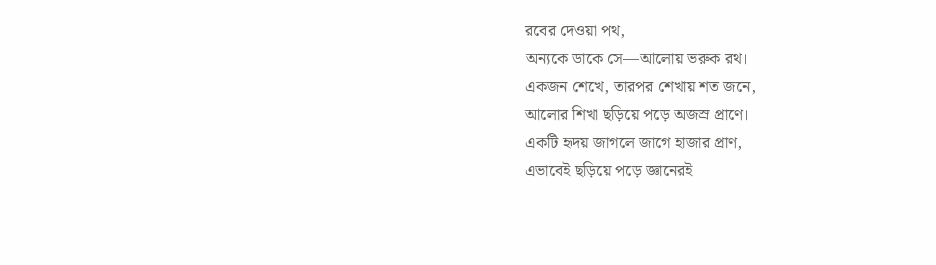রবের দেওয়া পথ,
অন্যকে ডাকে সে—আলোয় ভরুক রথ।
একজন শেখে, তারপর শেখায় শত জনে,
আলোর শিখা ছড়িয়ে পড়ে অজস্র প্রাণে।
একটি হৃদয় জাগলে জাগে হাজার প্রাণ,
এভাবেই ছড়িয়ে পড়ে জ্ঞানেরই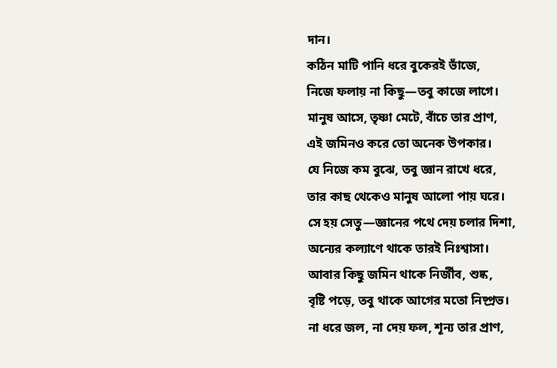দান।
কঠিন মাটি পানি ধরে বুকেরই ভাঁজে,
নিজে ফলায় না কিছু—তবু কাজে লাগে।
মানুষ আসে, তৃষ্ণা মেটে, বাঁচে তার প্রাণ,
এই জমিনও করে তো অনেক উপকার।
যে নিজে কম বুঝে, তবু জ্ঞান রাখে ধরে,
তার কাছ থেকেও মানুষ আলো পায় ঘরে।
সে হয় সেতু—জ্ঞানের পথে দেয় চলার দিশা,
অন্যের কল্যাণে থাকে তারই নিঃশ্বাসা।
আবার কিছু জমিন থাকে নির্জীব, শুষ্ক,
বৃষ্টি পড়ে, তবু থাকে আগের মতো নিষ্প্রভ।
না ধরে জল, না দেয় ফল, শূন্য তার প্রাণ,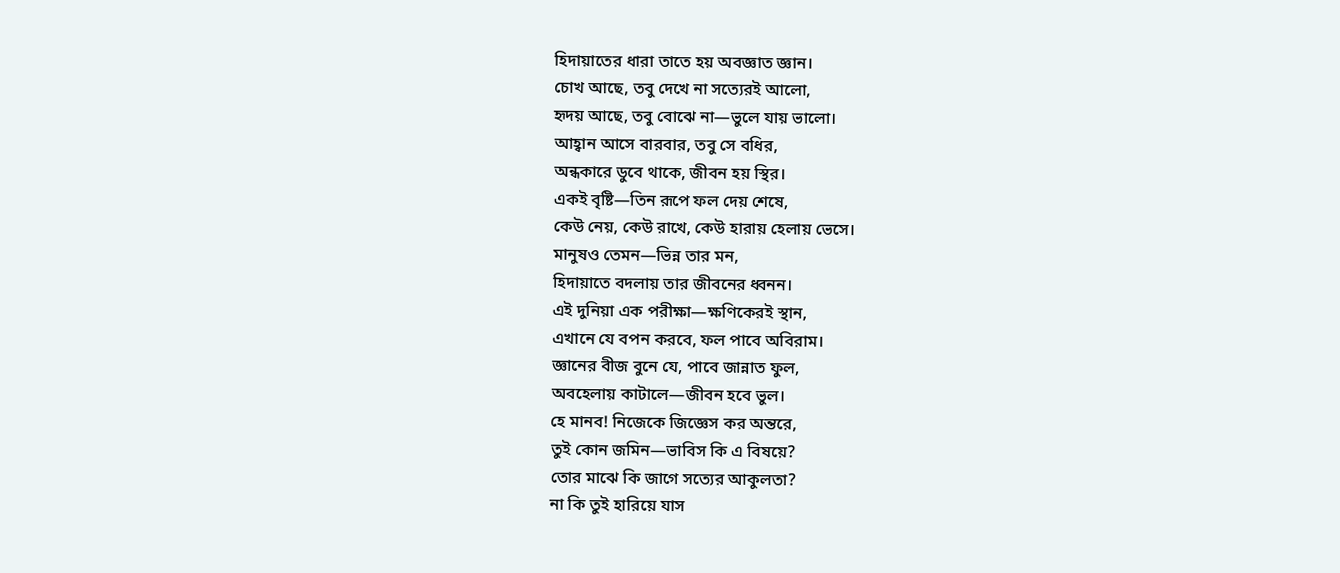হিদায়াতের ধারা তাতে হয় অবজ্ঞাত জ্ঞান।
চোখ আছে, তবু দেখে না সত্যেরই আলো,
হৃদয় আছে, তবু বোঝে না—ভুলে যায় ভালো।
আহ্বান আসে বারবার, তবু সে বধির,
অন্ধকারে ডুবে থাকে, জীবন হয় স্থির।
একই বৃষ্টি—তিন রূপে ফল দেয় শেষে,
কেউ নেয়, কেউ রাখে, কেউ হারায় হেলায় ভেসে।
মানুষও তেমন—ভিন্ন তার মন,
হিদায়াতে বদলায় তার জীবনের ধ্বনন।
এই দুনিয়া এক পরীক্ষা—ক্ষণিকেরই স্থান,
এখানে যে বপন করবে, ফল পাবে অবিরাম।
জ্ঞানের বীজ বুনে যে, পাবে জান্নাত ফুল,
অবহেলায় কাটালে—জীবন হবে ভুল।
হে মানব! নিজেকে জিজ্ঞেস কর অন্তরে,
তুই কোন জমিন—ভাবিস কি এ বিষয়ে?
তোর মাঝে কি জাগে সত্যের আকুলতা?
না কি তুই হারিয়ে যাস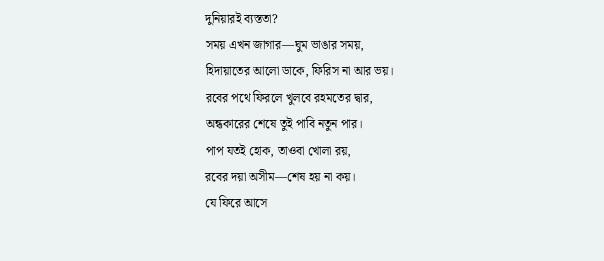দুনিয়ারই ব্যস্ততা?
সময় এখন জাগার—ঘুম ভাঙার সময়,
হিদায়াতের আলো ডাকে, ফিরিস না আর ভয়।
রবের পথে ফিরলে খুলবে রহমতের দ্বার,
অন্ধকারের শেষে তুই পাবি নতুন পার।
পাপ যতই হোক, তাওবা খোলা রয়,
রবের দয়া অসীম—শেষ হয় না কয়।
যে ফিরে আসে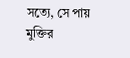সত্যে, সে পায় মুক্তির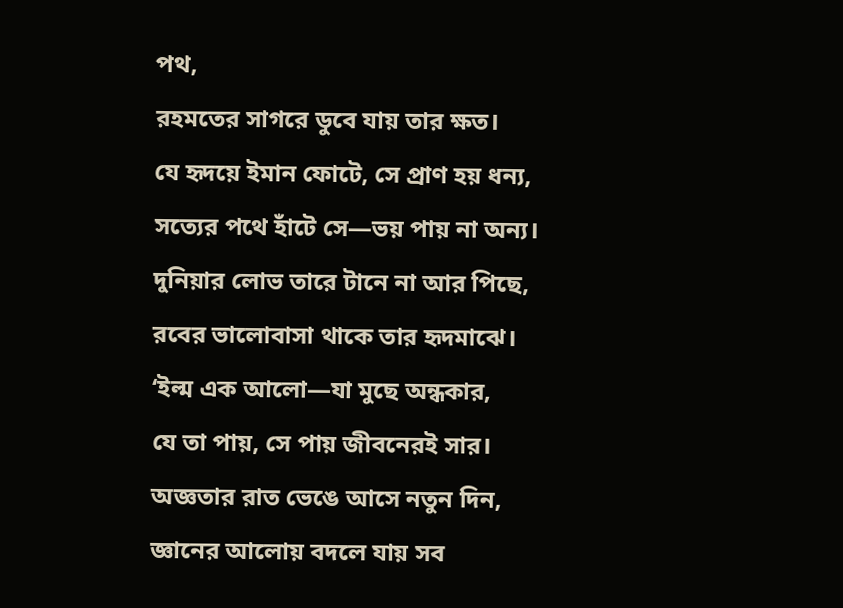পথ,
রহমতের সাগরে ডুবে যায় তার ক্ষত।
যে হৃদয়ে ইমান ফোটে, সে প্রাণ হয় ধন্য,
সত্যের পথে হাঁটে সে—ভয় পায় না অন্য।
দুনিয়ার লোভ তারে টানে না আর পিছে,
রবের ভালোবাসা থাকে তার হৃদমাঝে।
‘ইল্ম এক আলো—যা মুছে অন্ধকার,
যে তা পায়, সে পায় জীবনেরই সার।
অজ্ঞতার রাত ভেঙে আসে নতুন দিন,
জ্ঞানের আলোয় বদলে যায় সব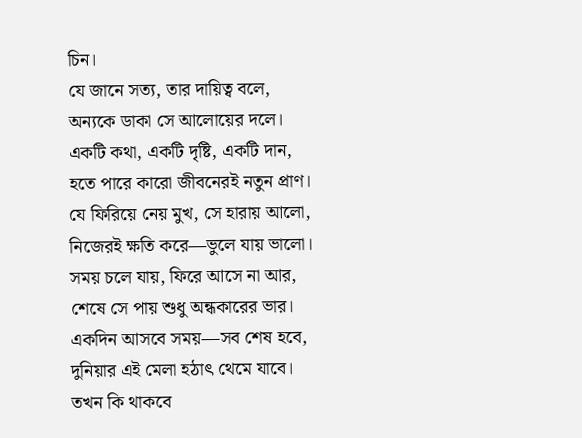চিন।
যে জানে সত্য, তার দায়িত্ব বলে,
অন্যকে ডাকা সে আলোয়ের দলে।
একটি কথা, একটি দৃষ্টি, একটি দান,
হতে পারে কারো জীবনেরই নতুন প্রাণ।
যে ফিরিয়ে নেয় মুখ, সে হারায় আলো,
নিজেরই ক্ষতি করে—ভুলে যায় ভালো।
সময় চলে যায়, ফিরে আসে না আর,
শেষে সে পায় শুধু অন্ধকারের ভার।
একদিন আসবে সময়—সব শেষ হবে,
দুনিয়ার এই মেলা হঠাৎ থেমে যাবে।
তখন কি থাকবে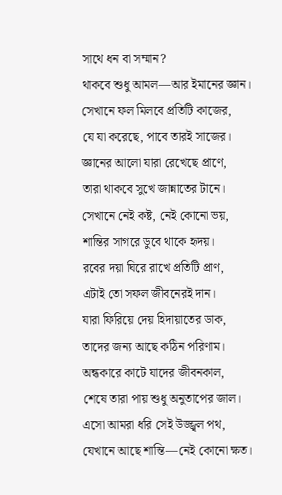সাথে ধন বা সম্মান?
থাকবে শুধু আমল—আর ইমানের জ্ঞান।
সেখানে ফল মিলবে প্রতিটি কাজের,
যে যা করেছে, পাবে তারই সাজের।
জ্ঞানের আলো যারা রেখেছে প্রাণে,
তারা থাকবে সুখে জান্নাতের টানে।
সেখানে নেই কষ্ট, নেই কোনো ভয়,
শান্তির সাগরে ডুবে থাকে হৃদয়।
রবের দয়া ঘিরে রাখে প্রতিটি প্রাণ,
এটাই তো সফল জীবনেরই দান।
যারা ফিরিয়ে দেয় হিদায়াতের ডাক,
তাদের জন্য আছে কঠিন পরিণাম।
অন্ধকারে কাটে যাদের জীবনকাল,
শেষে তারা পায় শুধু অনুতাপের জাল।
এসো আমরা ধরি সেই উজ্জ্বল পথ,
যেখানে আছে শান্তি—নেই কোনো ক্ষত।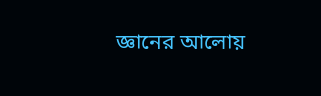জ্ঞানের আলোয়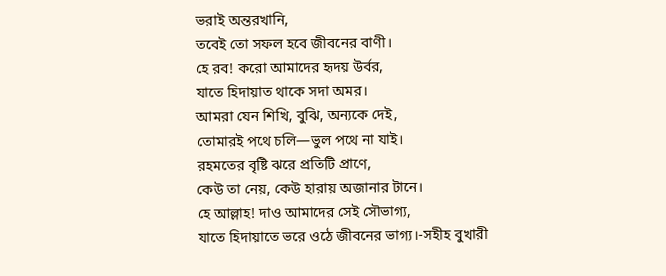ভরাই অন্তরখানি,
তবেই তো সফল হবে জীবনের বাণী।
হে রব! করো আমাদের হৃদয় উর্বর,
যাতে হিদায়াত থাকে সদা অমর।
আমরা যেন শিখি, বুঝি, অন্যকে দেই,
তোমারই পথে চলি—ভুল পথে না যাই।
রহমতের বৃষ্টি ঝরে প্রতিটি প্রাণে,
কেউ তা নেয়, কেউ হারায় অজানার টানে।
হে আল্লাহ! দাও আমাদের সেই সৌভাগ্য,
যাতে হিদায়াতে ভরে ওঠে জীবনের ভাগ্য।-সহীহ বুখারী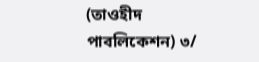(তাওহীদ পাবলিকেশন) ৩/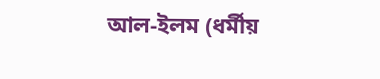আল-ইলম (ধর্মীয়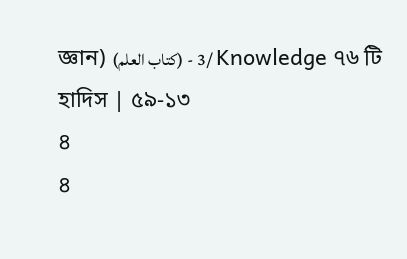জ্ঞান) (كتاب العلم) - 3/ Knowledge ৭৬ টি হাদিস | ৫৯-১৩
৪
৪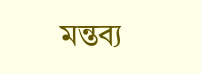মন্তব্য